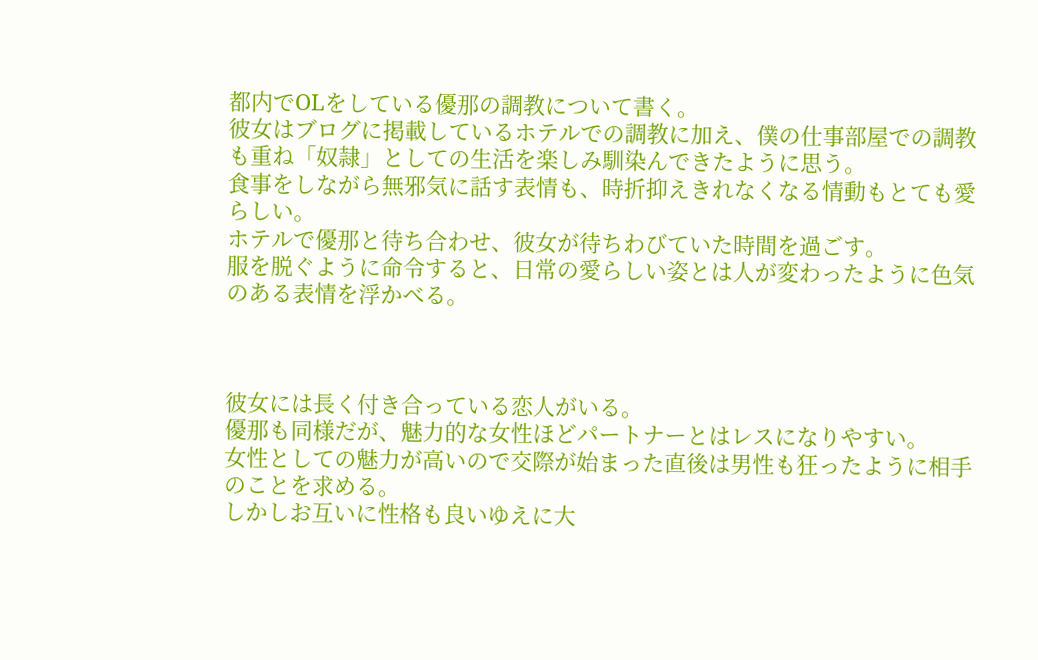都内でOLをしている優那の調教について書く。
彼女はブログに掲載しているホテルでの調教に加え、僕の仕事部屋での調教も重ね「奴隷」としての生活を楽しみ馴染んできたように思う。
食事をしながら無邪気に話す表情も、時折抑えきれなくなる情動もとても愛らしい。
ホテルで優那と待ち合わせ、彼女が待ちわびていた時間を過ごす。
服を脱ぐように命令すると、日常の愛らしい姿とは人が変わったように色気のある表情を浮かべる。



彼女には長く付き合っている恋人がいる。
優那も同様だが、魅力的な女性ほどパートナーとはレスになりやすい。
女性としての魅力が高いので交際が始まった直後は男性も狂ったように相手のことを求める。
しかしお互いに性格も良いゆえに大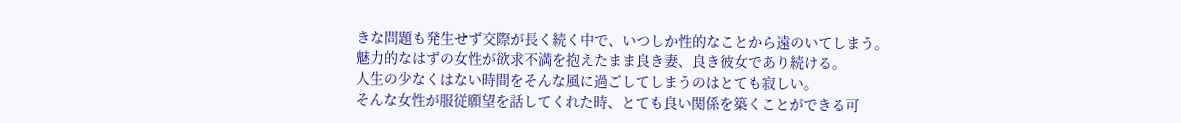きな問題も発生せず交際が長く続く中で、いつしか性的なことから遠のいてしまう。
魅力的なはずの女性が欲求不満を抱えたまま良き妻、良き彼女であり続ける。
人生の少なくはない時間をそんな風に過ごしてしまうのはとても寂しい。
そんな女性が服従願望を話してくれた時、とても良い関係を築くことができる可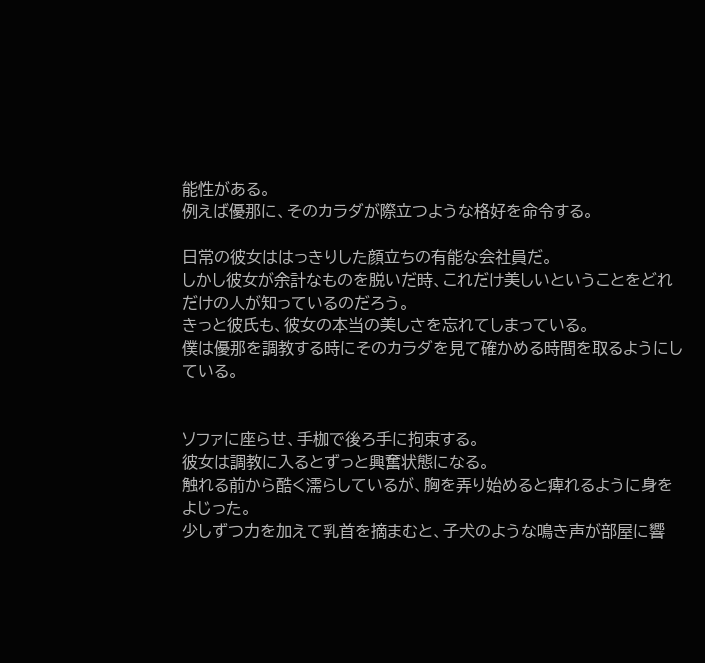能性がある。
例えば優那に、そのカラダが際立つような格好を命令する。

日常の彼女ははっきりした顔立ちの有能な会社員だ。
しかし彼女が余計なものを脱いだ時、これだけ美しいということをどれだけの人が知っているのだろう。
きっと彼氏も、彼女の本当の美しさを忘れてしまっている。
僕は優那を調教する時にそのカラダを見て確かめる時間を取るようにしている。


ソファに座らせ、手枷で後ろ手に拘束する。
彼女は調教に入るとずっと興奮状態になる。
触れる前から酷く濡らしているが、胸を弄り始めると痺れるように身をよじった。
少しずつ力を加えて乳首を摘まむと、子犬のような鳴き声が部屋に響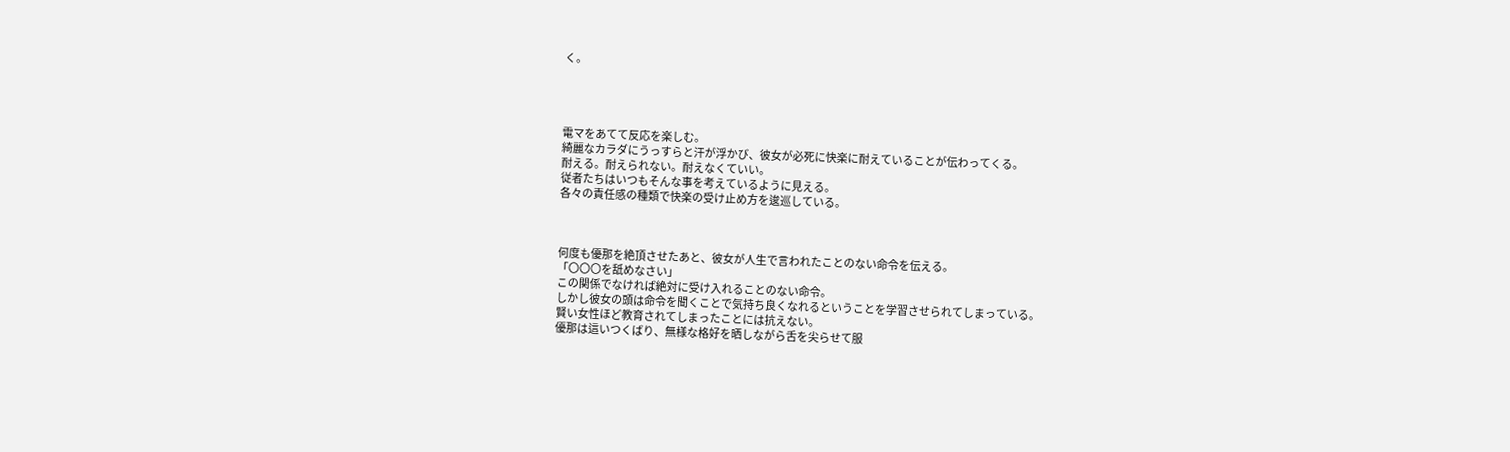く。




電マをあてて反応を楽しむ。
綺麗なカラダにうっすらと汗が浮かび、彼女が必死に快楽に耐えていることが伝わってくる。
耐える。耐えられない。耐えなくていい。
従者たちはいつもそんな事を考えているように見える。
各々の責任感の種類で快楽の受け止め方を逡巡している。



何度も優那を絶頂させたあと、彼女が人生で言われたことのない命令を伝える。
「〇〇〇を舐めなさい」
この関係でなければ絶対に受け入れることのない命令。
しかし彼女の頭は命令を聞くことで気持ち良くなれるということを学習させられてしまっている。
賢い女性ほど教育されてしまったことには抗えない。
優那は這いつくばり、無様な格好を晒しながら舌を尖らせて服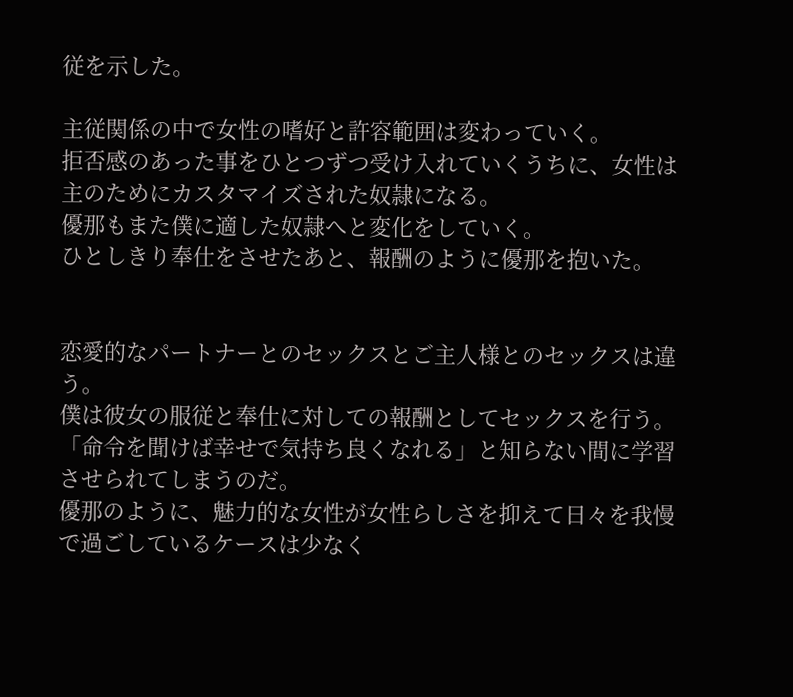従を示した。

主従関係の中で女性の嗜好と許容範囲は変わっていく。
拒否感のあった事をひとつずつ受け入れていくうちに、女性は主のためにカスタマイズされた奴隷になる。
優那もまた僕に適した奴隷へと変化をしていく。
ひとしきり奉仕をさせたあと、報酬のように優那を抱いた。


恋愛的なパートナーとのセックスとご主人様とのセックスは違う。
僕は彼女の服従と奉仕に対しての報酬としてセックスを行う。
「命令を聞けば幸せで気持ち良くなれる」と知らない間に学習させられてしまうのだ。
優那のように、魅力的な女性が女性らしさを抑えて日々を我慢で過ごしているケースは少なく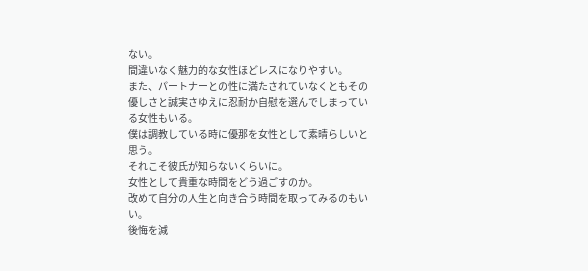ない。
間違いなく魅力的な女性ほどレスになりやすい。
また、パートナーとの性に満たされていなくともその優しさと誠実さゆえに忍耐か自慰を選んでしまっている女性もいる。
僕は調教している時に優那を女性として素晴らしいと思う。
それこそ彼氏が知らないくらいに。
女性として貴重な時間をどう過ごすのか。
改めて自分の人生と向き合う時間を取ってみるのもいい。
後悔を減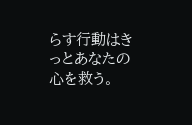らす行動はきっとあなたの心を救う。